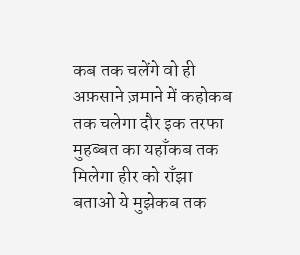कब तक चलेंगे वो ही अफ़साने ज़माने में कहोकब तक चलेगा दौर इक तरफा मुहब्बत का यहाँकब तक मिलेगा हीर को राँझा बताओ ये मुझेकब तक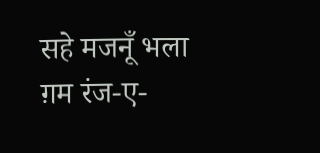सहे मजनूँ भला ग़म रंज-ए-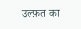उल्फ़त का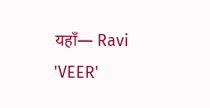यहाँ— Ravi 'VEER'